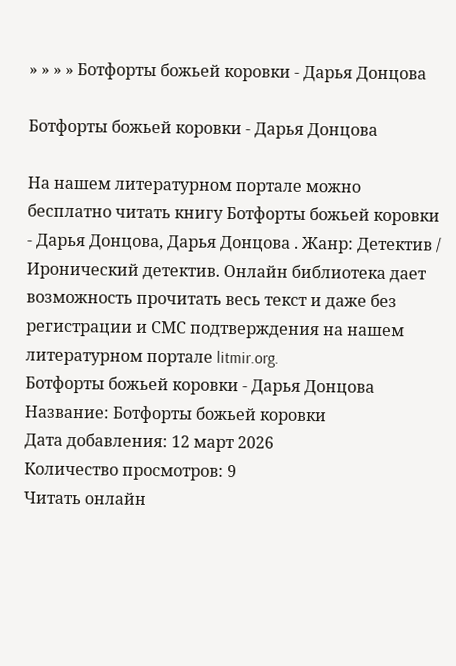» » » » Ботфорты божьей коровки - Дарья Донцова

Ботфорты божьей коровки - Дарья Донцова

На нашем литературном портале можно бесплатно читать книгу Ботфорты божьей коровки - Дарья Донцова, Дарья Донцова . Жанр: Детектив / Иронический детектив. Онлайн библиотека дает возможность прочитать весь текст и даже без регистрации и СМС подтверждения на нашем литературном портале litmir.org.
Ботфорты божьей коровки - Дарья Донцова
Название: Ботфорты божьей коровки
Дата добавления: 12 март 2026
Количество просмотров: 9
Читать онлайн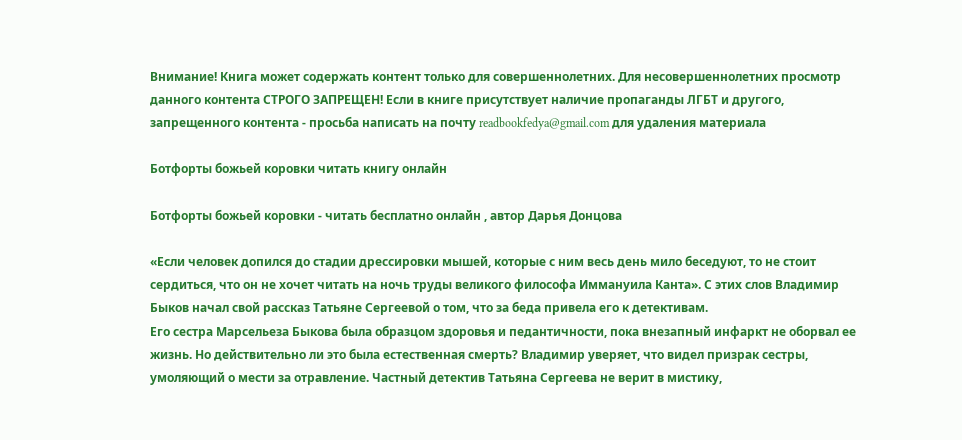Внимание! Книга может содержать контент только для совершеннолетних. Для несовершеннолетних просмотр данного контента СТРОГО ЗАПРЕЩЕН! Если в книге присутствует наличие пропаганды ЛГБТ и другого, запрещенного контента - просьба написать на почту readbookfedya@gmail.com для удаления материала

Ботфорты божьей коровки читать книгу онлайн

Ботфорты божьей коровки - читать бесплатно онлайн , автор Дарья Донцова

«Если человек допился до стадии дрессировки мышей, которые с ним весь день мило беседуют, то не стоит сердиться, что он не хочет читать на ночь труды великого философа Иммануила Канта». С этих слов Владимир Быков начал свой рассказ Татьяне Сергеевой о том, что за беда привела его к детективам.
Его сестра Марсельеза Быкова была образцом здоровья и педантичности, пока внезапный инфаркт не оборвал ее жизнь. Но действительно ли это была естественная смерть? Владимир уверяет, что видел призрак сестры, умоляющий о мести за отравление. Частный детектив Татьяна Сергеева не верит в мистику,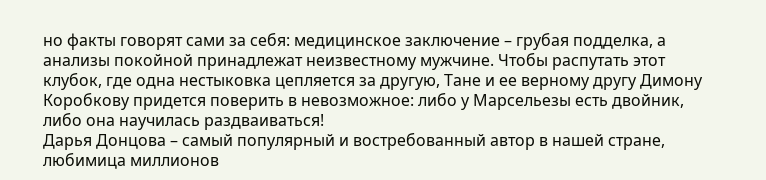но факты говорят сами за себя: медицинское заключение – грубая подделка, а анализы покойной принадлежат неизвестному мужчине. Чтобы распутать этот клубок, где одна нестыковка цепляется за другую, Тане и ее верному другу Димону Коробкову придется поверить в невозможное: либо у Марсельезы есть двойник, либо она научилась раздваиваться!
Дарья Донцова – самый популярный и востребованный автор в нашей стране, любимица миллионов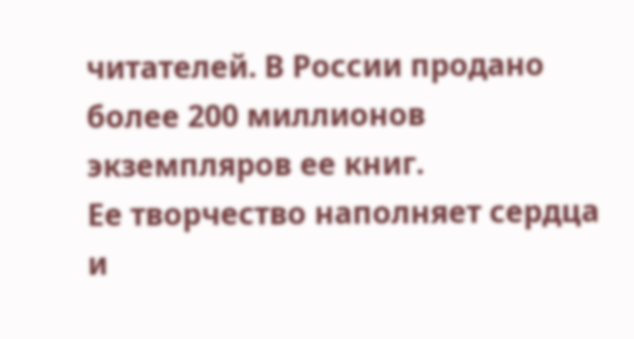читателей. В России продано более 200 миллионов экземпляров ее книг.
Ее творчество наполняет сердца и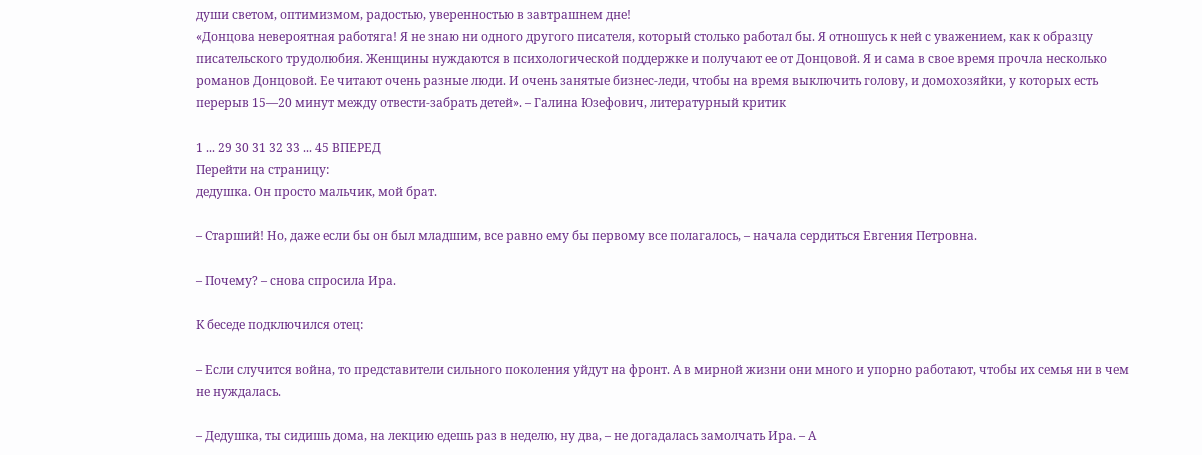души светом, оптимизмом, радостью, уверенностью в завтрашнем дне!
«Донцова невероятная работяга! Я не знаю ни одного другого писателя, который столько работал бы. Я отношусь к ней с уважением, как к образцу писательского трудолюбия. Женщины нуждаются в психологической поддержке и получают ее от Донцовой. Я и сама в свое время прочла несколько романов Донцовой. Ее читают очень разные люди. И очень занятые бизнес-леди, чтобы на время выключить голову, и домохозяйки, у которых есть перерыв 15—20 минут между отвести-забрать детей». – Галина Юзефович, литературный критик

1 ... 29 30 31 32 33 ... 45 ВПЕРЕД
Перейти на страницу:
дедушка. Он просто мальчик, мой брат.

– Старший! Но, даже если бы он был младшим, все равно ему бы первому все полагалось, – начала сердиться Евгения Петровна.

– Почему? – снова спросила Ира.

К беседе подключился отец:

– Если случится война, то представители сильного поколения уйдут на фронт. А в мирной жизни они много и упорно работают, чтобы их семья ни в чем не нуждалась.

– Дедушка, ты сидишь дома, на лекцию едешь раз в неделю, ну два, – не догадалась замолчать Ира. – А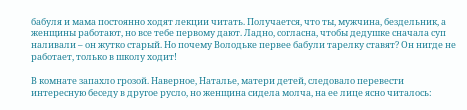бабуля и мама постоянно ходят лекции читать. Получается, что ты, мужчина, бездельник, а женщины работают, но все тебе первому дают. Ладно, согласна, чтобы дедушке сначала суп наливали – он жутко старый. Но почему Володьке первее бабули тарелку ставят? Он нигде не работает, только в школу ходит!

В комнате запахло грозой. Наверное, Наталье, матери детей, следовало перевести интересную беседу в другое русло, но женщина сидела молча, на ее лице ясно читалось: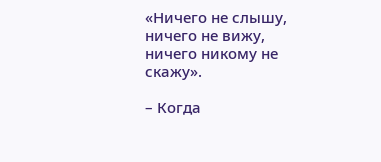«Ничего не слышу, ничего не вижу, ничего никому не скажу».

– Когда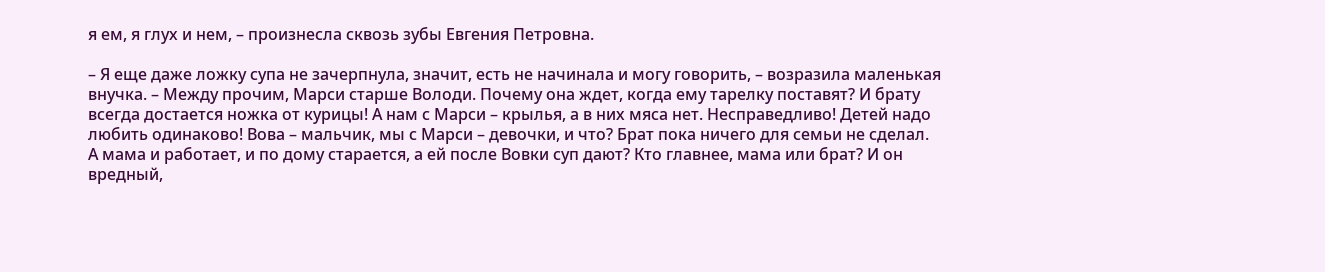я ем, я глух и нем, – произнесла сквозь зубы Евгения Петровна.

– Я еще даже ложку супа не зачерпнула, значит, есть не начинала и могу говорить, – возразила маленькая внучка. – Между прочим, Марси старше Володи. Почему она ждет, когда ему тарелку поставят? И брату всегда достается ножка от курицы! А нам с Марси – крылья, а в них мяса нет. Несправедливо! Детей надо любить одинаково! Вова – мальчик, мы с Марси – девочки, и что? Брат пока ничего для семьи не сделал. А мама и работает, и по дому старается, а ей после Вовки суп дают? Кто главнее, мама или брат? И он вредный,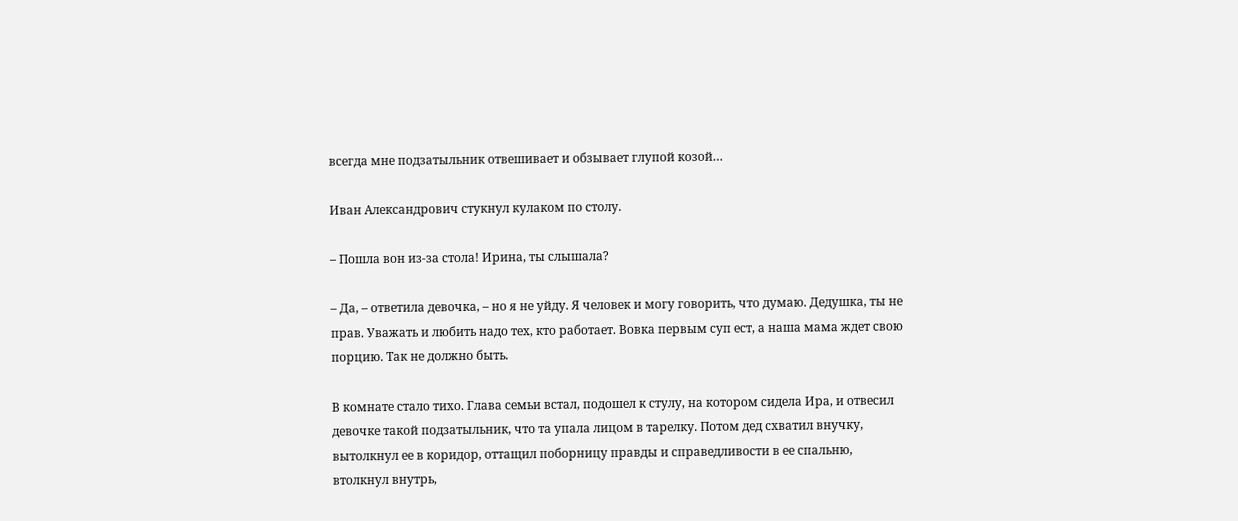всегда мне подзатыльник отвешивает и обзывает глупой козой…

Иван Александрович стукнул кулаком по столу.

– Пошла вон из-за стола! Ирина, ты слышала?

– Да, – ответила девочка, – но я не уйду. Я человек и могу говорить, что думаю. Дедушка, ты не прав. Уважать и любить надо тех, кто работает. Вовка первым суп ест, а наша мама ждет свою порцию. Так не должно быть.

В комнате стало тихо. Глава семьи встал, подошел к стулу, на котором сидела Ира, и отвесил девочке такой подзатыльник, что та упала лицом в тарелку. Потом дед схватил внучку, вытолкнул ее в коридор, оттащил поборницу правды и справедливости в ее спальню, втолкнул внутрь,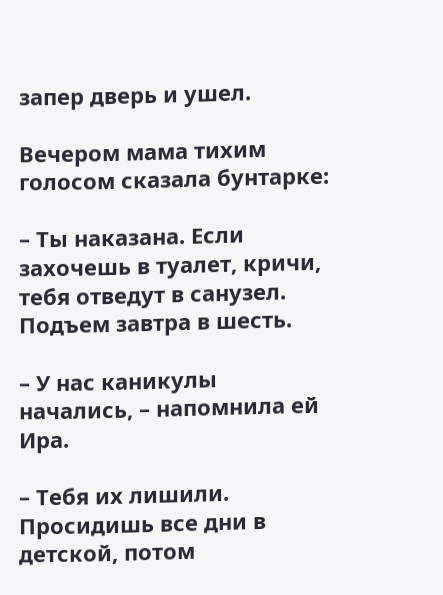запер дверь и ушел.

Вечером мама тихим голосом сказала бунтарке:

– Ты наказана. Если захочешь в туалет, кричи, тебя отведут в санузел. Подъем завтра в шесть.

– У нас каникулы начались, – напомнила ей Ира.

– Тебя их лишили. Просидишь все дни в детской, потом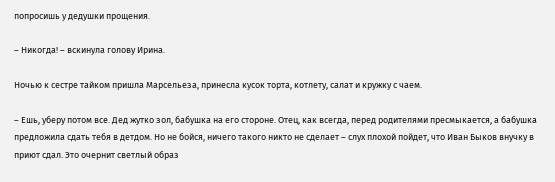попросишь у дедушки прощения.

– Никогда! – вскинула голову Ирина.

Ночью к сестре тайком пришла Марсельеза, принесла кусок торта, котлету, салат и кружку с чаем.

– Ешь, уберу потом все. Дед жутко зол, бабушка на его стороне. Отец, как всегда, перед родителями пресмыкается, а бабушка предложила сдать тебя в детдом. Но не бойся, ничего такого никто не сделает – слух плохой пойдет, что Иван Быков внучку в приют сдал. Это очернит светлый образ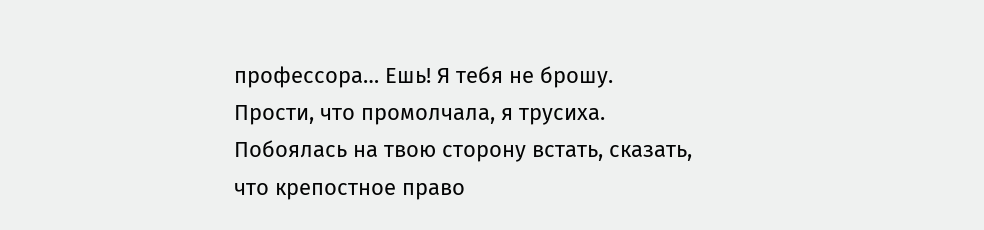профессора… Ешь! Я тебя не брошу. Прости, что промолчала, я трусиха. Побоялась на твою сторону встать, сказать, что крепостное право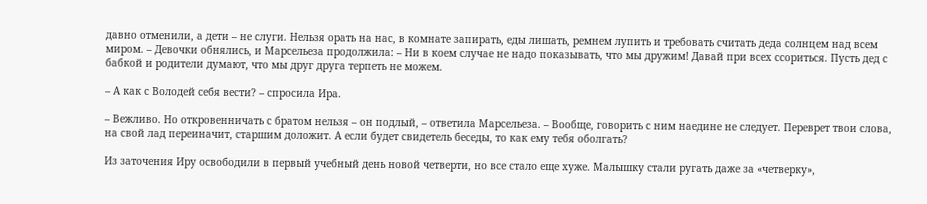давно отменили, а дети – не слуги. Нельзя орать на нас, в комнате запирать, еды лишать, ремнем лупить и требовать считать деда солнцем над всем миром. – Девочки обнялись, и Марсельеза продолжила: – Ни в коем случае не надо показывать, что мы дружим! Давай при всех ссориться. Пусть дед с бабкой и родители думают, что мы друг друга терпеть не можем.

– А как с Володей себя вести? – спросила Ира.

– Вежливо. Но откровенничать с братом нельзя – он подлый, – ответила Марсельеза. – Вообще, говорить с ним наедине не следует. Переврет твои слова, на свой лад переиначит, старшим доложит. А если будет свидетель беседы, то как ему тебя оболгать?

Из заточения Иру освободили в первый учебный день новой четверти, но все стало еще хуже. Малышку стали ругать даже за «четверку»,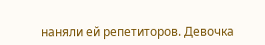наняли ей репетиторов. Девочка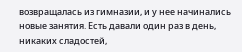возвращалась из гимназии, и у нее начинались новые занятия. Есть давали один раз в день, никаких сладостей,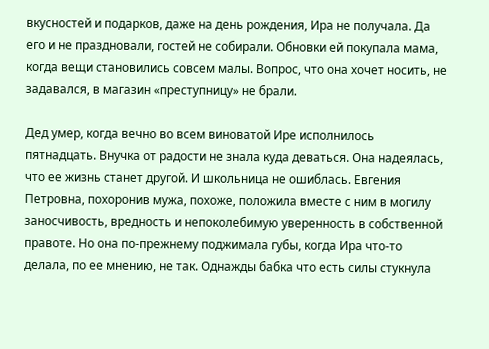вкусностей и подарков, даже на день рождения, Ира не получала. Да его и не праздновали, гостей не собирали. Обновки ей покупала мама, когда вещи становились совсем малы. Вопрос, что она хочет носить, не задавался, в магазин «преступницу» не брали.

Дед умер, когда вечно во всем виноватой Ире исполнилось пятнадцать. Внучка от радости не знала куда деваться. Она надеялась, что ее жизнь станет другой. И школьница не ошиблась. Евгения Петровна, похоронив мужа, похоже, положила вместе с ним в могилу заносчивость, вредность и непоколебимую уверенность в собственной правоте. Но она по-прежнему поджимала губы, когда Ира что-то делала, по ее мнению, не так. Однажды бабка что есть силы стукнула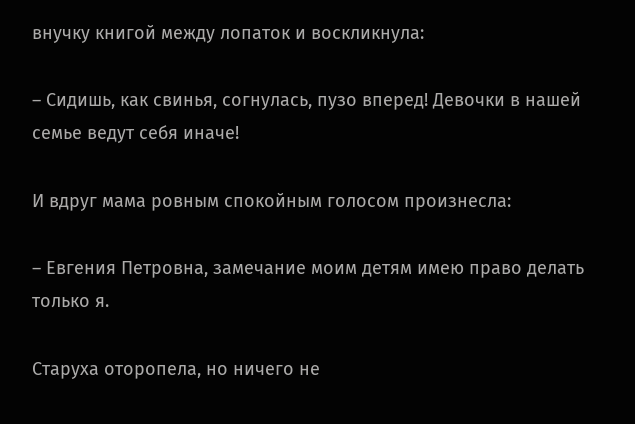внучку книгой между лопаток и воскликнула:

– Сидишь, как свинья, согнулась, пузо вперед! Девочки в нашей семье ведут себя иначе!

И вдруг мама ровным спокойным голосом произнесла:

– Евгения Петровна, замечание моим детям имею право делать только я.

Старуха оторопела, но ничего не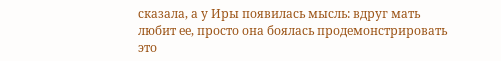сказала, а у Иры появилась мысль: вдруг мать любит ее, просто она боялась продемонстрировать это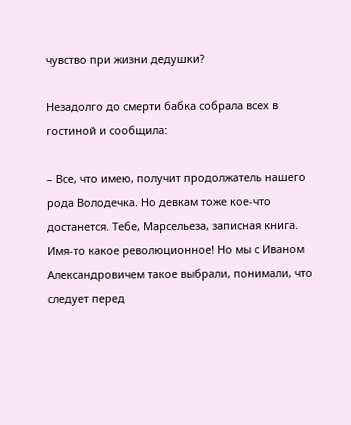чувство при жизни дедушки?

Незадолго до смерти бабка собрала всех в гостиной и сообщила:

– Все, что имею, получит продолжатель нашего рода Володечка. Но девкам тоже кое-что достанется. Тебе, Марсельеза, записная книга. Имя-то какое революционное! Но мы с Иваном Александровичем такое выбрали, понимали, что следует перед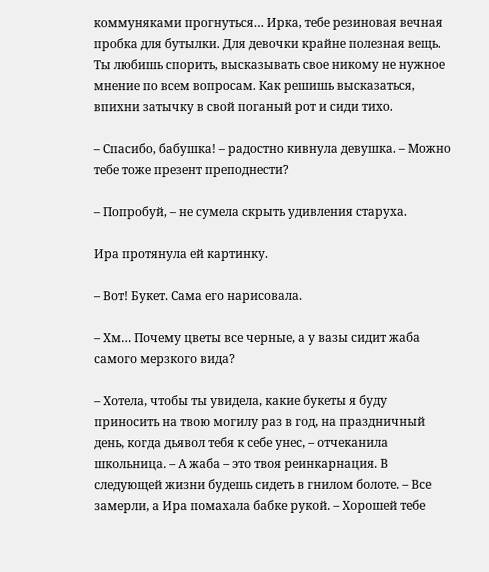коммуняками прогнуться… Ирка, тебе резиновая вечная пробка для бутылки. Для девочки крайне полезная вещь. Ты любишь спорить, высказывать свое никому не нужное мнение по всем вопросам. Как решишь высказаться, впихни затычку в свой поганый рот и сиди тихо.

– Спасибо, бабушка! – радостно кивнула девушка. – Можно тебе тоже презент преподнести?

– Попробуй, – не сумела скрыть удивления старуха.

Ира протянула ей картинку.

– Вот! Букет. Сама его нарисовала.

– Хм… Почему цветы все черные, а у вазы сидит жаба самого мерзкого вида?

– Хотела, чтобы ты увидела, какие букеты я буду приносить на твою могилу раз в год, на праздничный день, когда дьявол тебя к себе унес, – отчеканила школьница. – А жаба – это твоя реинкарнация. В следующей жизни будешь сидеть в гнилом болоте. – Все замерли, а Ира помахала бабке рукой. – Хорошей тебе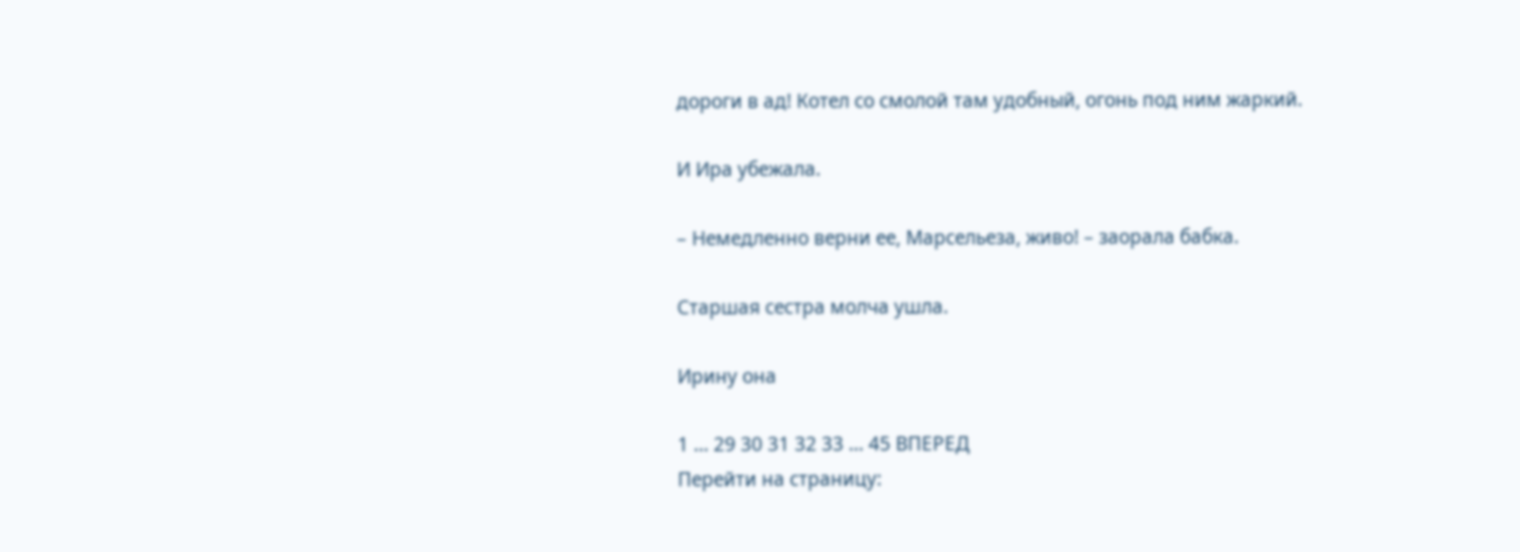дороги в ад! Котел со смолой там удобный, огонь под ним жаркий.

И Ира убежала.

– Немедленно верни ее, Марсельеза, живо! – заорала бабка.

Старшая сестра молча ушла.

Ирину она

1 ... 29 30 31 32 33 ... 45 ВПЕРЕД
Перейти на страницу: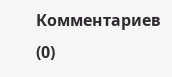Комментариев (0)